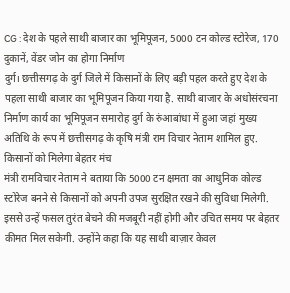CG : देश के पहले साथी बाजार का भूमिपूजन, 5000 टन कोल्ड स्टोरेज, 170 दुकानें, वेंडर जोन का होगा निर्माण
दुर्ग। छत्तीसगढ़ के दुर्ग जिले में किसानों के लिए बड़ी पहल करते हुए देश के पहला साथी बाजार का भूमिपूजन किया गया है. साथी बाजार के अधोसंरचना निर्माण कार्य का भूमिपूजन समारोह दुर्ग के रुंआबांधा में हुआ जहां मुख्य अतिथि के रूप में छत्तीसगढ़ के कृषि मंत्री राम विचार नेताम शामिल हुए.
किसानों को मिलेगा बेहतर मंच
मंत्री रामविचार नेताम ने बताया कि 5000 टन क्षमता का आधुनिक कोल्ड स्टोरेज बनने से किसानों को अपनी उपज सुरक्षित रखने की सुविधा मिलेगी. इससे उन्हें फसल तुरंत बेचने की मजबूरी नहीं होगी और उचित समय पर बेहतर कीमत मिल सकेगी. उन्होंने कहा कि यह साथी बाज़ार केवल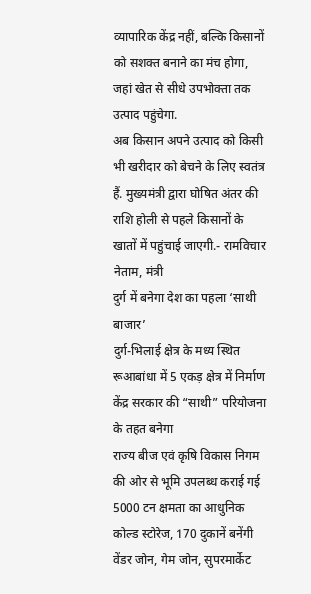व्यापारिक केंद्र नहीं, बल्कि किसानों को सशक्त बनाने का मंच होगा, जहां खेत से सीधे उपभोक्ता तक उत्पाद पहुंचेगा.
अब किसान अपने उत्पाद को किसी भी खरीदार को बेचने के लिए स्वतंत्र हैं. मुख्यमंत्री द्वारा घोषित अंतर की राशि होली से पहले किसानों के खातों में पहुंचाई जाएगी.- रामविचार नेताम, मंत्री
दुर्ग में बनेगा देश का पहला ‘साथी बाजार’
दुर्ग-भिलाई क्षेत्र के मध्य स्थित रूआबांधा में 5 एकड़ क्षेत्र में निर्माण
केंद्र सरकार की “साथी” परियोजना के तहत बनेगा
राज्य बीज एवं कृषि विकास निगम की ओर से भूमि उपलब्ध कराई गई
5000 टन क्षमता का आधुनिक कोल्ड स्टोरेज, 170 दुकानें बनेंगी
वेंडर जोन, गेम जोन, सुपरमार्केट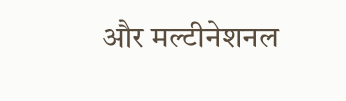और मल्टीनेशनल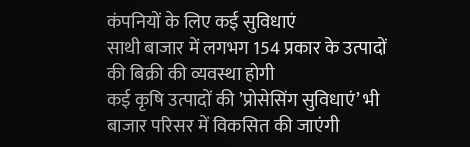कंपनियों के लिए कई सुविधाएं
साथी बाजार में लगभग 154 प्रकार के उत्पादों की बिक्री की व्यवस्था होगी
कई कृषि उत्पादों की ’प्रोसेसिंग सुविधाएं’ भी बाजार परिसर में विकसित की जाएंगी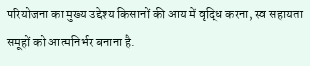परियोजना का मुख्य उद्देश्य किसानों की आय में वृद्धि करना, स्व सहायता समूहों को आत्मनिर्भर बनाना है.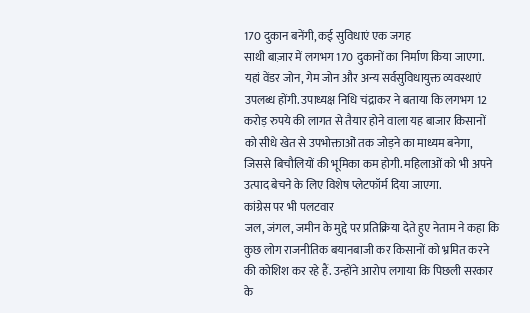170 दुकान बनेंगी, कई सुविधाएं एक जगह
साथी बाज़ार में लगभग 170 दुकानों का निर्माण किया जाएगा. यहां वेंडर जोन, गेम जोन और अन्य सर्वसुविधायुक्त व्यवस्थाएं उपलब्ध होंगी. उपाध्यक्ष निधि चंद्राकर ने बताया कि लगभग 12 करोड़ रुपये की लागत से तैयार होने वाला यह बाजार किसानों को सीधे खेत से उपभोक्ताओं तक जोड़ने का माध्यम बनेगा, जिससे बिचौलियों की भूमिका कम होगी. महिलाओं को भी अपने उत्पाद बेचने के लिए विशेष प्लेटफॉर्म दिया जाएगा.
कांग्रेस पर भी पलटवार
जल, जंगल, जमीन के मुद्दे पर प्रतिक्रिया देते हुए नेताम ने कहा कि कुछ लोग राजनीतिक बयानबाजी कर किसानों को भ्रमित करने की कोशिश कर रहे हैं. उन्होंने आरोप लगाया कि पिछली सरकार के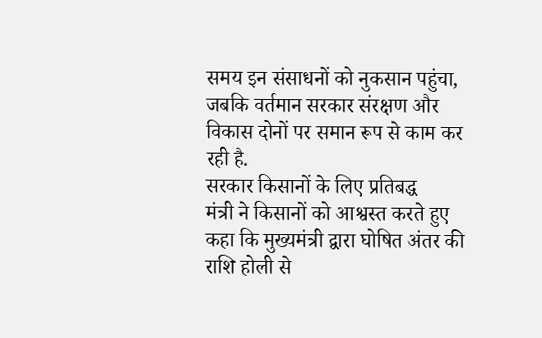समय इन संसाधनों को नुकसान पहुंचा, जबकि वर्तमान सरकार संरक्षण और विकास दोनों पर समान रूप से काम कर रही है.
सरकार किसानों के लिए प्रतिबद्ध
मंत्री ने किसानों को आश्वस्त करते हुए कहा कि मुख्यमंत्री द्वारा घोषित अंतर की राशि होली से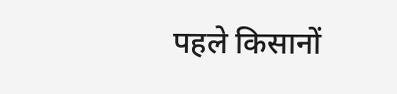पहले किसानों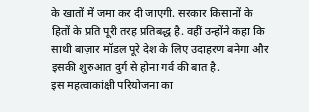के खातों में जमा कर दी जाएगी. सरकार किसानों के हितों के प्रति पूरी तरह प्रतिबद्ध है. वहीं उन्होंने कहा कि साथी बाज़ार मॉडल पूरे देश के लिए उदाहरण बनेगा और इसकी शुरुआत दुर्ग से होना गर्व की बात है.
इस महत्वाकांक्षी परियोजना का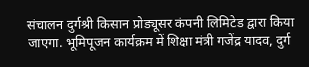संचालन दुर्गश्री किसान प्रोड्यूसर कंपनी लिमिटेड द्वारा किया जाएगा. भूमिपूजन कार्यक्रम में शिक्षा मंत्री गजेंद्र यादव, दुर्ग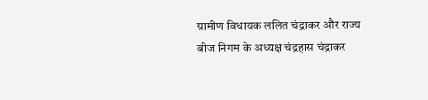ग्रामीण विधायक ललित चंद्राकर और राज्य बीज निगम के अध्यक्ष चंद्रहास चंद्राकर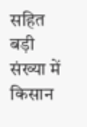सहित बड़ी संख्या में किसान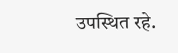उपस्थित रहे.